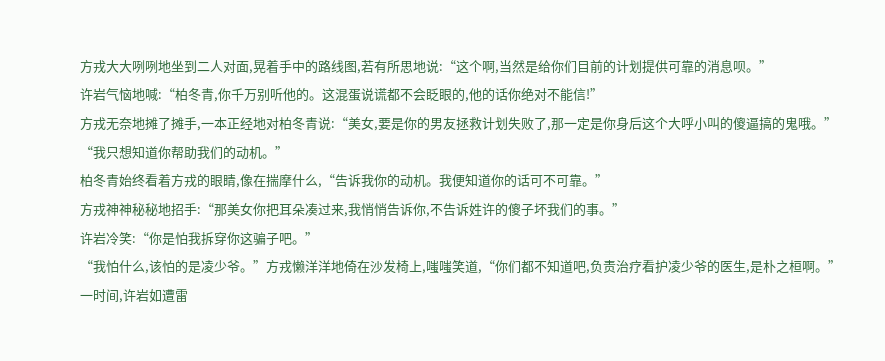方戎大大咧咧地坐到二人对面,晃着手中的路线图,若有所思地说:“这个啊,当然是给你们目前的计划提供可靠的消息呗。”
许岩气恼地喊:“柏冬青,你千万别听他的。这混蛋说谎都不会眨眼的,他的话你绝对不能信!”
方戎无奈地摊了摊手,一本正经地对柏冬青说:“美女,要是你的男友拯救计划失败了,那一定是你身后这个大呼小叫的傻逼搞的鬼哦。”
“我只想知道你帮助我们的动机。”
柏冬青始终看着方戎的眼睛,像在揣摩什么,“告诉我你的动机。我便知道你的话可不可靠。”
方戎神神秘秘地招手:“那美女你把耳朵凑过来,我悄悄告诉你,不告诉姓许的傻子坏我们的事。”
许岩冷笑:“你是怕我拆穿你这骗子吧。”
“我怕什么,该怕的是凌少爷。”方戎懒洋洋地倚在沙发椅上,嗤嗤笑道,“你们都不知道吧,负责治疗看护凌少爷的医生,是朴之桓啊。”
一时间,许岩如遭雷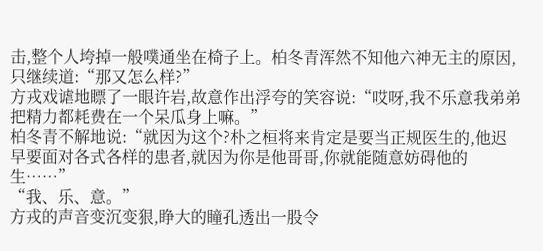击,整个人垮掉一般噗通坐在椅子上。柏冬青浑然不知他六神无主的原因,只继续道:“那又怎么样?”
方戎戏谑地瞟了一眼许岩,故意作出浮夸的笑容说:“哎呀,我不乐意我弟弟把精力都耗费在一个呆瓜身上嘛。”
柏冬青不解地说:“就因为这个?朴之桓将来肯定是要当正规医生的,他迟早要面对各式各样的患者,就因为你是他哥哥,你就能随意妨碍他的生……”
“我、乐、意。”
方戎的声音变沉变狠,睁大的瞳孔透出一股令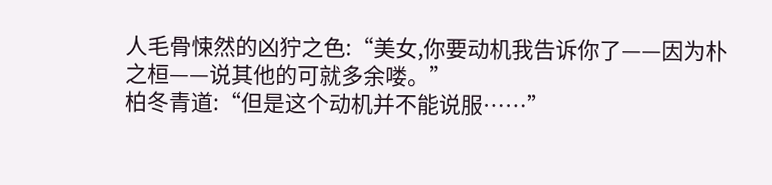人毛骨悚然的凶狞之色:“美女,你要动机我告诉你了——因为朴之桓——说其他的可就多余喽。”
柏冬青道:“但是这个动机并不能说服……”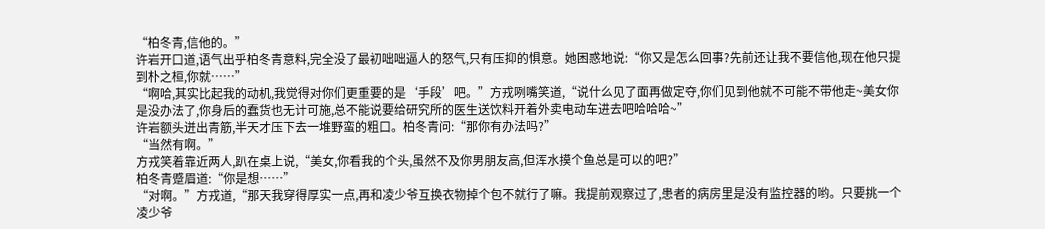“柏冬青,信他的。”
许岩开口道,语气出乎柏冬青意料,完全没了最初咄咄逼人的怒气,只有压抑的惧意。她困惑地说:“你又是怎么回事?先前还让我不要信他,现在他只提到朴之桓,你就……”
“啊哈,其实比起我的动机,我觉得对你们更重要的是‘手段’吧。”方戎咧嘴笑道,“说什么见了面再做定夺,你们见到他就不可能不带他走~美女你是没办法了,你身后的蠢货也无计可施,总不能说要给研究所的医生送饮料开着外卖电动车进去吧哈哈哈~”
许岩额头迸出青筋,半天才压下去一堆野蛮的粗口。柏冬青问:“那你有办法吗?”
“当然有啊。”
方戎笑着靠近两人,趴在桌上说,“美女,你看我的个头,虽然不及你男朋友高,但浑水摸个鱼总是可以的吧?”
柏冬青蹙眉道:“你是想……”
“对啊。”方戎道,“那天我穿得厚实一点,再和凌少爷互换衣物掉个包不就行了嘛。我提前观察过了,患者的病房里是没有监控器的哟。只要挑一个凌少爷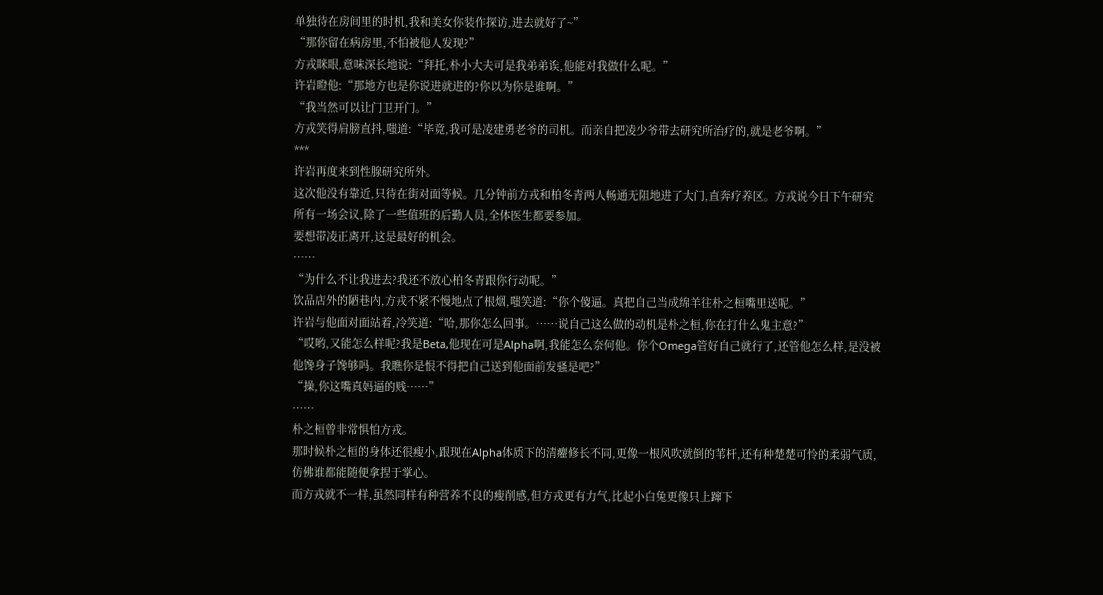单独待在房间里的时机,我和美女你装作探访,进去就好了~”
“那你留在病房里,不怕被他人发现?”
方戎眯眼,意味深长地说:“拜托,朴小大夫可是我弟弟诶,他能对我做什么呢。”
许岩瞪他:“那地方也是你说进就进的?你以为你是谁啊。”
“我当然可以让门卫开门。”
方戎笑得肩膀直抖,嗤道:“毕竟,我可是凌建勇老爷的司机。而亲自把凌少爷带去研究所治疗的,就是老爷啊。”
***
许岩再度来到性腺研究所外。
这次他没有靠近,只待在街对面等候。几分钟前方戎和柏冬青两人畅通无阻地进了大门,直奔疗养区。方戎说今日下午研究所有一场会议,除了一些值班的后勤人员,全体医生都要参加。
要想带凌正离开,这是最好的机会。
……
“为什么不让我进去?我还不放心柏冬青跟你行动呢。”
饮品店外的陋巷内,方戎不紧不慢地点了根烟,嗤笑道:“你个傻逼。真把自己当成绵羊往朴之桓嘴里送呢。”
许岩与他面对面站着,冷笑道:“哈,那你怎么回事。……说自己这么做的动机是朴之桓,你在打什么鬼主意?”
“哎哟,又能怎么样呢?我是Beta,他现在可是Alpha啊,我能怎么奈何他。你个Omega管好自己就行了,还管他怎么样,是没被他馋身子馋够吗。我瞧你是恨不得把自己送到他面前发骚是吧?”
“操,你这嘴真妈逼的贱……”
……
朴之桓曾非常惧怕方戎。
那时候朴之桓的身体还很瘦小,跟现在Alpha体质下的清癯修长不同,更像一根风吹就倒的苇杆,还有种楚楚可怜的柔弱气质,仿佛谁都能随便拿捏于掌心。
而方戎就不一样,虽然同样有种营养不良的瘦削感,但方戎更有力气,比起小白兔更像只上蹿下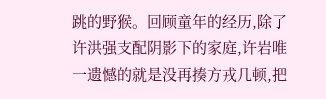跳的野猴。回顾童年的经历,除了许洪强支配阴影下的家庭,许岩唯一遗憾的就是没再揍方戎几顿,把